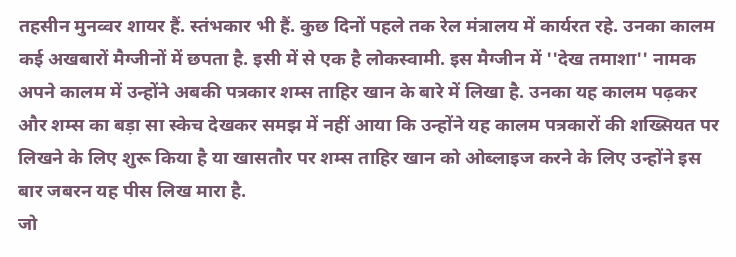तहसीन मुनव्वर शायर हैं. स्तंभकार भी हैं. कुछ दिनों पहले तक रेल मंत्रालय में कार्यरत रहे. उनका कालम कई अखबारों मैग्जीनों में छपता है. इसी में से एक है लोकस्वामी. इस मैग्जीन में ''देख तमाशा'' नामक अपने कालम में उन्होंने अबकी पत्रकार शम्स ताहिर खान के बारे में लिखा है. उनका यह कालम पढ़कर और शम्स का बड़ा सा स्केच देखकर समझ में नहीं आया कि उन्होंने यह कालम पत्रकारों की शख्सियत पर लिखने के लिए शुरू किया है या खासतौर पर शम्स ताहिर खान को ओब्लाइज करने के लिए उन्होंने इस बार जबरन यह पीस लिख मारा है.
जो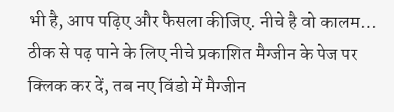भी है, आप पढ़िए और फैसला कीजिए. नीचे है वो कालम… ठीक से पढ़ पाने के लिए नीचे प्रकाशित मैग्जीन के पेज पर क्लिक कर दें, तब नए विंडो में मैग्जीन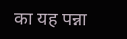का यह पन्ना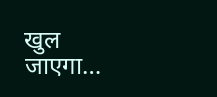खुल जाएगा…